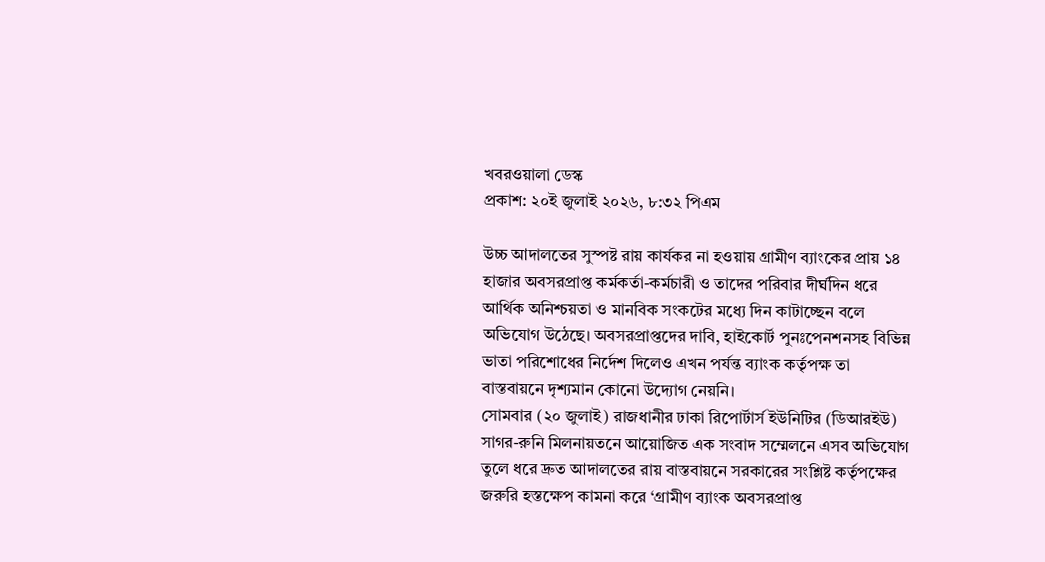খবরওয়ালা ডেস্ক
প্রকাশ: ২০ই জুলাই ২০২৬, ৮:৩২ পিএম

উচ্চ আদালতের সুস্পষ্ট রায় কার্যকর না হওয়ায় গ্রামীণ ব্যাংকের প্রায় ১৪ হাজার অবসরপ্রাপ্ত কর্মকর্তা-কর্মচারী ও তাদের পরিবার দীর্ঘদিন ধরে আর্থিক অনিশ্চয়তা ও মানবিক সংকটের মধ্যে দিন কাটাচ্ছেন বলে অভিযোগ উঠেছে। অবসরপ্রাপ্তদের দাবি, হাইকোর্ট পুনঃপেনশনসহ বিভিন্ন ভাতা পরিশোধের নির্দেশ দিলেও এখন পর্যন্ত ব্যাংক কর্তৃপক্ষ তা বাস্তবায়নে দৃশ্যমান কোনো উদ্যোগ নেয়নি।
সোমবার (২০ জুলাই) রাজধানীর ঢাকা রিপোর্টার্স ইউনিটির (ডিআরইউ) সাগর-রুনি মিলনায়তনে আয়োজিত এক সংবাদ সম্মেলনে এসব অভিযোগ তুলে ধরে দ্রুত আদালতের রায় বাস্তবায়নে সরকারের সংশ্লিষ্ট কর্তৃপক্ষের জরুরি হস্তক্ষেপ কামনা করে ‘গ্রামীণ ব্যাংক অবসরপ্রাপ্ত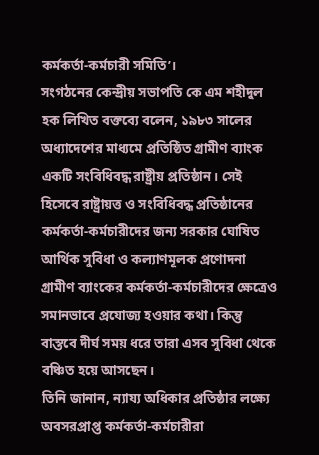কর্মকর্তা-কর্মচারী সমিতি’।
সংগঠনের কেন্দ্রীয় সভাপতি কে এম শহীদুল হক লিখিত বক্তব্যে বলেন, ১৯৮৩ সালের অধ্যাদেশের মাধ্যমে প্রতিষ্ঠিত গ্রামীণ ব্যাংক একটি সংবিধিবদ্ধ রাষ্ট্রীয় প্রতিষ্ঠান। সেই হিসেবে রাষ্ট্রায়ত্ত ও সংবিধিবদ্ধ প্রতিষ্ঠানের কর্মকর্তা-কর্মচারীদের জন্য সরকার ঘোষিত আর্থিক সুবিধা ও কল্যাণমূলক প্রণোদনা গ্রামীণ ব্যাংকের কর্মকর্তা-কর্মচারীদের ক্ষেত্রেও সমানভাবে প্রযোজ্য হওয়ার কথা। কিন্তু বাস্তবে দীর্ঘ সময় ধরে তারা এসব সুবিধা থেকে বঞ্চিত হয়ে আসছেন।
তিনি জানান, ন্যায্য অধিকার প্রতিষ্ঠার লক্ষ্যে অবসরপ্রাপ্ত কর্মকর্তা-কর্মচারীরা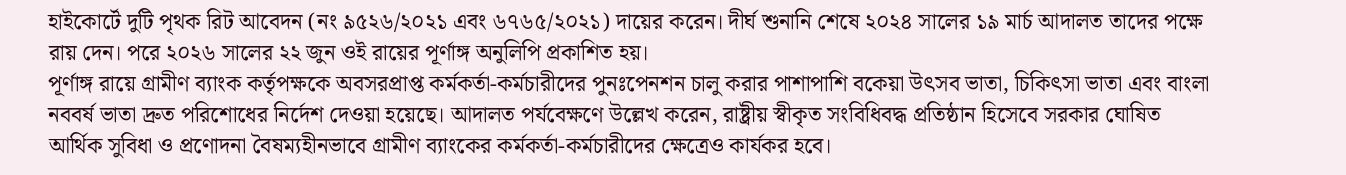হাইকোর্টে দুটি পৃথক রিট আবেদন (নং ৯৫২৬/২০২১ এবং ৬৭৬৫/২০২১) দায়ের করেন। দীর্ঘ শুনানি শেষে ২০২৪ সালের ১৯ মার্চ আদালত তাদের পক্ষে রায় দেন। পরে ২০২৬ সালের ২২ জুন ওই রায়ের পূর্ণাঙ্গ অনুলিপি প্রকাশিত হয়।
পূর্ণাঙ্গ রায়ে গ্রামীণ ব্যাংক কর্তৃপক্ষকে অবসরপ্রাপ্ত কর্মকর্তা-কর্মচারীদের পুনঃপেনশন চালু করার পাশাপাশি বকেয়া উৎসব ভাতা, চিকিৎসা ভাতা এবং বাংলা নববর্ষ ভাতা দ্রুত পরিশোধের নির্দেশ দেওয়া হয়েছে। আদালত পর্যবেক্ষণে উল্লেখ করেন, রাষ্ট্রীয় স্বীকৃত সংবিধিবদ্ধ প্রতিষ্ঠান হিসেবে সরকার ঘোষিত আর্থিক সুবিধা ও প্রণোদনা বৈষম্যহীনভাবে গ্রামীণ ব্যাংকের কর্মকর্তা-কর্মচারীদের ক্ষেত্রেও কার্যকর হবে।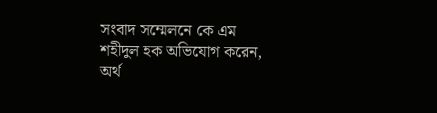সংবাদ সম্মেলনে কে এম শহীদুল হক অভিযোগ করেন, অর্থ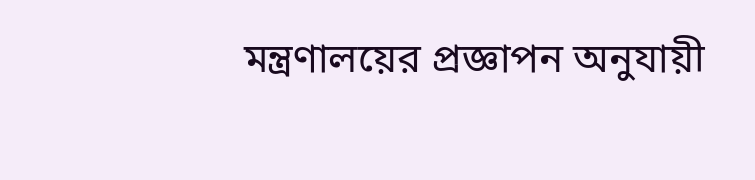মন্ত্রণালয়ের প্রজ্ঞাপন অনুযায়ী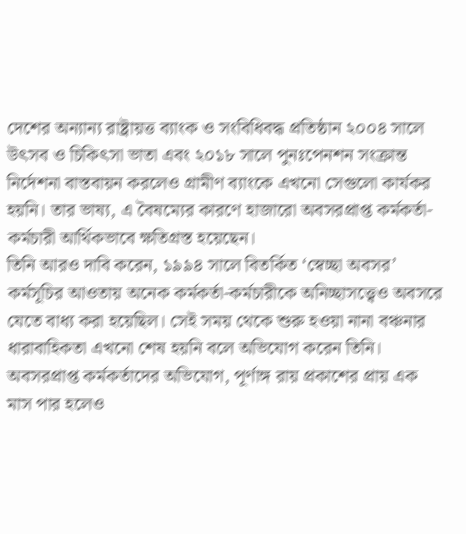দেশের অন্যান্য রাষ্ট্রায়ত্ত ব্যাংক ও সংবিধিবদ্ধ প্রতিষ্ঠান ২০০৪ সালে উৎসব ও চিকিৎসা ভাতা এবং ২০১৮ সালে পুনঃপেনশন সংক্রান্ত নির্দেশনা বাস্তবায়ন করলেও গ্রামীণ ব্যাংকে এখনো সেগুলো কার্যকর হয়নি। তার ভাষ্য, এ বৈষম্যের কারণে হাজারো অবসরপ্রাপ্ত কর্মকর্তা-কর্মচারী আর্থিকভাবে ক্ষতিগ্রস্ত হয়েছেন।
তিনি আরও দাবি করেন, ১৯৯৪ সালে বিতর্কিত ‘স্বেচ্ছা অবসর’ কর্মসূচির আওতায় অনেক কর্মকর্তা-কর্মচারীকে অনিচ্ছাসত্ত্বেও অবসরে যেতে বাধ্য করা হয়েছিল। সেই সময় থেকে শুরু হওয়া নানা বঞ্চনার ধারাবাহিকতা এখনো শেষ হয়নি বলে অভিযোগ করেন তিনি।
অবসরপ্রাপ্ত কর্মকর্তাদের অভিযোগ, পূর্ণাঙ্গ রায় প্রকাশের প্রায় এক মাস পার হলেও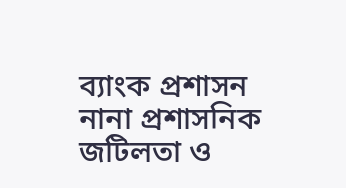ব্যাংক প্রশাসন নানা প্রশাসনিক জটিলতা ও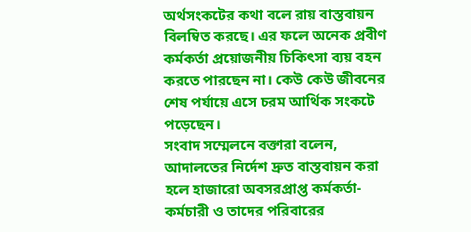অর্থসংকটের কথা বলে রায় বাস্তবায়ন বিলম্বিত করছে। এর ফলে অনেক প্রবীণ কর্মকর্তা প্রয়োজনীয় চিকিৎসা ব্যয় বহন করতে পারছেন না। কেউ কেউ জীবনের শেষ পর্যায়ে এসে চরম আর্থিক সংকটে পড়েছেন।
সংবাদ সম্মেলনে বক্তারা বলেন, আদালতের নির্দেশ দ্রুত বাস্তবায়ন করা হলে হাজারো অবসরপ্রাপ্ত কর্মকর্তা-কর্মচারী ও তাদের পরিবারের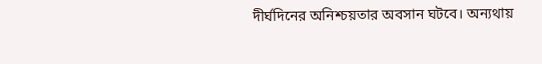দীর্ঘদিনের অনিশ্চয়তার অবসান ঘটবে। অন্যথায়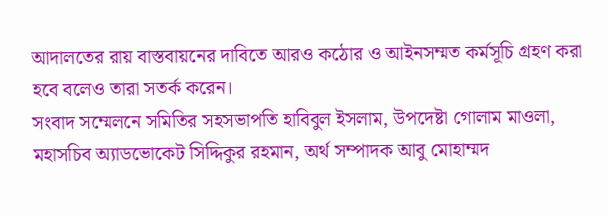আদালতের রায় বাস্তবায়নের দাবিতে আরও কঠোর ও আইনসম্মত কর্মসূচি গ্রহণ করা হবে বলেও তারা সতর্ক করেন।
সংবাদ সম্মেলনে সমিতির সহসভাপতি হাবিবুল ইসলাম, উপদেষ্টা গোলাম মাওলা, মহাসচিব অ্যাডভোকেট সিদ্দিকুর রহমান, অর্থ সম্পাদক আবু মোহাম্মদ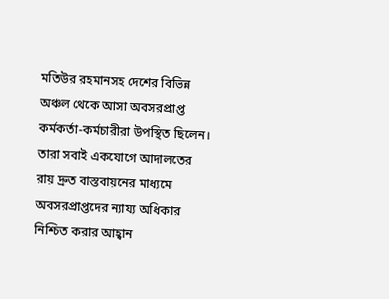মতিউর রহমানসহ দেশের বিভিন্ন অঞ্চল থেকে আসা অবসরপ্রাপ্ত কর্মকর্তা-কর্মচারীরা উপস্থিত ছিলেন। তারা সবাই একযোগে আদালতের রায় দ্রুত বাস্তবায়নের মাধ্যমে অবসরপ্রাপ্তদের ন্যায্য অধিকার নিশ্চিত করার আহ্বান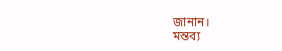জানান।
মন্তব্য